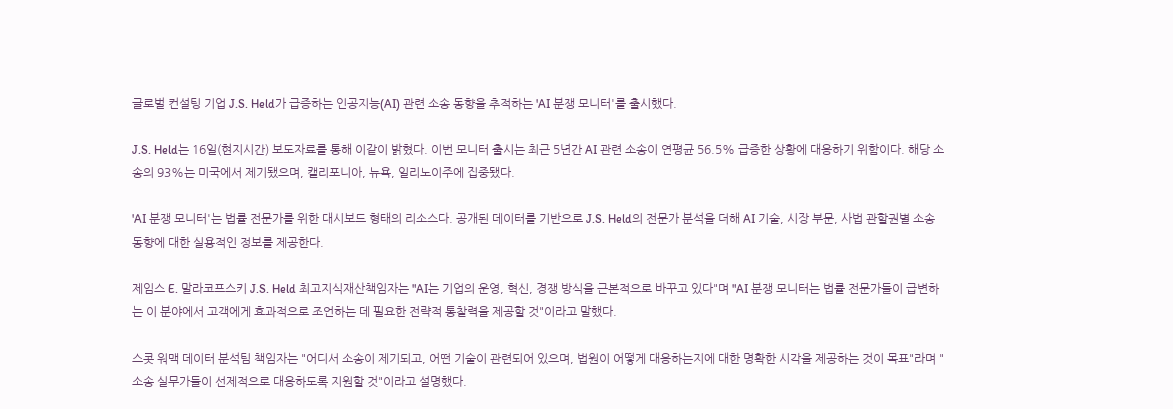글로벌 컨설팅 기업 J.S. Held가 급증하는 인공지능(AI) 관련 소송 동향을 추적하는 'AI 분쟁 모니터'를 출시했다.

J.S. Held는 16일(현지시간) 보도자료를 통해 이같이 밝혔다. 이번 모니터 출시는 최근 5년간 AI 관련 소송이 연평균 56.5% 급증한 상황에 대응하기 위함이다. 해당 소송의 93%는 미국에서 제기됐으며, 캘리포니아, 뉴욕, 일리노이주에 집중됐다.

'AI 분쟁 모니터'는 법률 전문가를 위한 대시보드 형태의 리소스다. 공개된 데이터를 기반으로 J.S. Held의 전문가 분석을 더해 AI 기술, 시장 부문, 사법 관할권별 소송 동향에 대한 실용적인 정보를 제공한다.

제임스 E. 말라코프스키 J.S. Held 최고지식재산책임자는 "AI는 기업의 운영, 혁신, 경쟁 방식을 근본적으로 바꾸고 있다"며 "AI 분쟁 모니터는 법률 전문가들이 급변하는 이 분야에서 고객에게 효과적으로 조언하는 데 필요한 전략적 통찰력을 제공할 것"이라고 말했다.

스콧 워맥 데이터 분석팀 책임자는 "어디서 소송이 제기되고, 어떤 기술이 관련되어 있으며, 법원이 어떻게 대응하는지에 대한 명확한 시각을 제공하는 것이 목표"라며 "소송 실무가들이 선제적으로 대응하도록 지원할 것"이라고 설명했다.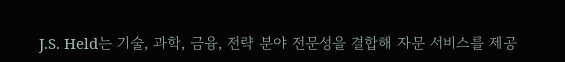J.S. Held는 기술, 과학, 금융, 전략 분야 전문성을 결합해 자문 서비스를 제공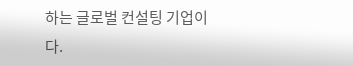하는 글로벌 컨설팅 기업이다.